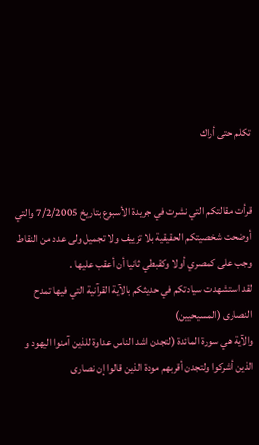تكلم حتى أراك


قرأت مقالتكم التي نشرت في جريدة الأسبوع بتاريخ 7/2/2005 والتي أوضحت شخصيتكم الحقيقية بلا تزييف ولا تجميل ولى عدد من النقاط وجب على كمصري أولا وكقبطي ثانيا أن أعقب عليها .
لقد استشهدت سيادتكم في حديثكم بالآية القرآنية التي فيها تمدح النصارى (المسيحيين)
والآية هي سورة المائدة (لتجدن اشد الناس عداوة للذين آمنوا اليهود و الذين أشركوا ولتجدن أقربهم مودة الذين قالوا إن نصارى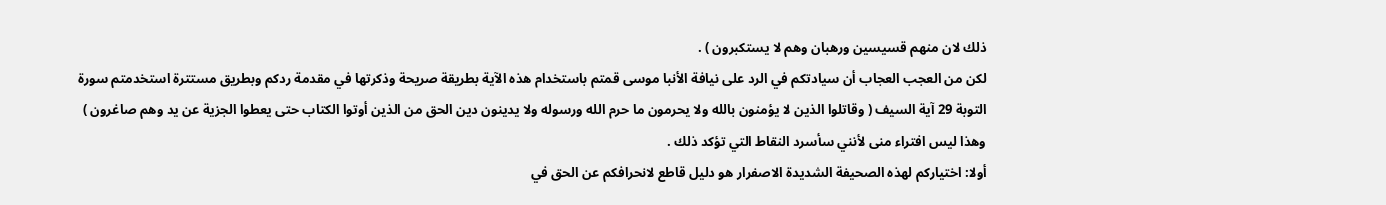ذلك لان منهم قسيسين ورهبان وهم لا يستكبرون ) .
لكن من العجب العجاب أن سيادتكم في الرد على نيافة الأنبا موسى قمتم باستخدام هذه الآية بطريقة صريحة وذكرتها في مقدمة ردكم وبطريق مستترة استخدمتم سورة التوبة 29 آية السيف ( وقاتلوا الذين لا يؤمنون بالله ولا يحرمون ما حرم الله ورسوله ولا يدينون دين الحق من الذين أوتوا الكتاب حتى يعطوا الجزية عن يد وهم صاغرون ) وهذا ليس افتراء منى لأنني سأسرد النقاط التي تؤكد ذلك .
أولا: اختياركم لهذه الصحيفة الشديدة الاصفرار هو دليل قاطع لانحرافكم عن الحق في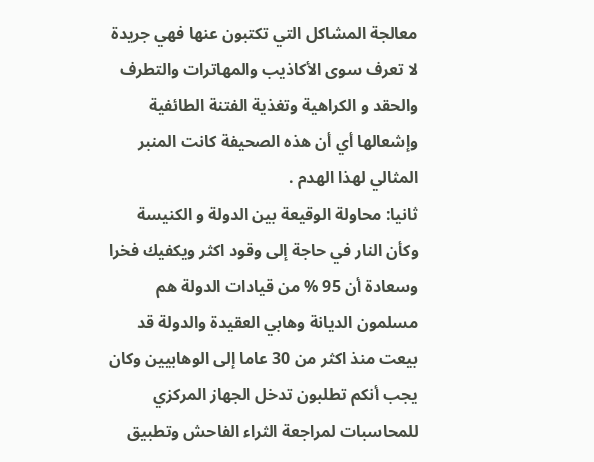معالجة المشاكل التي تكتبون عنها فهي جريدة لا تعرف سوى الأكاذيب والمهاترات والتطرف والحقد و الكراهية وتغذية الفتنة الطائفية وإشعالها أي أن هذه الصحيفة كانت المنبر المثالي لهذا الهدم .
ثانيا: محاولة الوقيعة بين الدولة و الكنيسة وكأن النار في حاجة إلى وقود اكثر ويكفيك فخرا وسعادة أن 95 % من قيادات الدولة هم مسلمون الديانة وهابي العقيدة والدولة قد بيعت منذ اكثر من 30 عاما إلى الوهابيين وكان يجب أنكم تطلبون تدخل الجهاز المركزي للمحاسبات لمراجعة الثراء الفاحش وتطبيق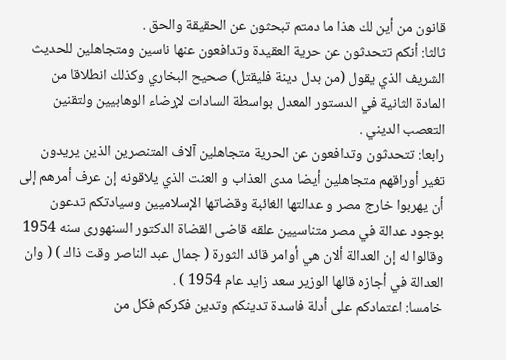قانون من أين لك هذا ما دمتم تبحثون عن الحقيقة والحق .
ثالثا: أنكم تتحدثون عن حرية العقيدة وتدافعون عنها ناسين ومتجاهلين للحديث الشريف الذي يقول (من بدل دينة فليقتل) صحيح البخاري وكذلك انطلاقا من المادة الثانية في الدستور المعدل بواسطة السادات لإرضاء الوهابيين ولتقنين التعصب الديني .
رابعا: تتحدثون وتدافعون عن الحرية متجاهلين آلاف المتنصرين الذين يريدون تغير أوراقهم متجاهلين أيضا مدى العذاب و العنت الذي يلاقونه إن عرف أمرهم إلى أن يهربوا خارج مصر و عدالتها الغائبة وقضاتها الإسلاميين وسيادتكم تدعون بوجود عدالة في مصر متناسيين علقه قاضى القضاة الدكتور السنهورى سنه 1954 وقالوا له إن العدالة ألان هي أوامر قائد الثورة ( جمال عبد الناصر وقت ذاك ) ( وان العدالة في أجازه قالها الوزير سعد زايد عام 1954 ) .
خامسا: اعتمادكم على أدلة فاسدة تدينكم وتدين فكركم فكل من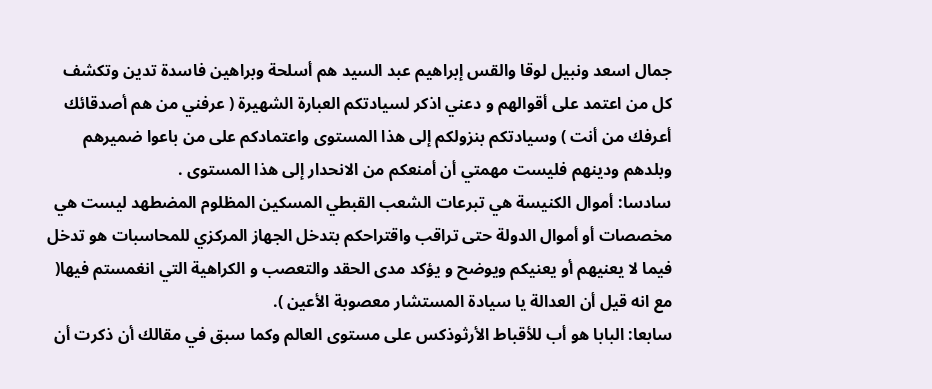جمال اسعد ونبيل لوقا والقس إبراهيم عبد السيد هم أسلحة وبراهين فاسدة تدين وتكشف كل من اعتمد على أقوالهم و دعني اذكر لسيادتكم العبارة الشهيرة ( عرفني من هم أصدقائك أعرفك من أنت ) وسيادتكم بنزولكم إلى هذا المستوى واعتمادكم على من باعوا ضميرهم وبلدهم ودينهم فليست مهمتي أن أمنعكم من الانحدار إلى هذا المستوى .
سادسا: أموال الكنيسة هي تبرعات الشعب القبطي المسكين المظلوم المضطهد ليست هي مخصصات أو أموال الدولة حتى تراقب واقتراحكم بتدخل الجهاز المركزي للمحاسبات هو تدخل فيما لا يعنيهم أو يعنيكم ويوضح و يؤكد مدى الحقد والتعصب و الكراهية التي انغمستم فيها( مع انه قيل أن العدالة يا سيادة المستشار معصوبة الأعين ).
سابعا: البابا هو أب للأقباط الأرثوذكس على مستوى العالم وكما سبق في مقالك أن ذكرت أن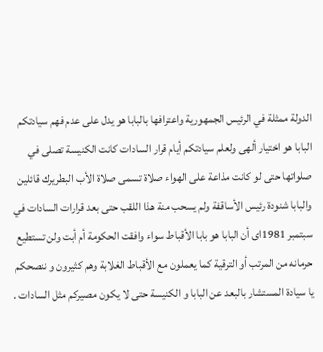الدولة ممثلة في الرئيس الجمهورية واعترافها بالبابا هو يدل على عدم فهم سيادتكم البابا هو اختيار ألهى ولعلم سيادتكم أيام قرار السادات كانت الكنيسة تصلى في صلواتها حتى لو كانت مذاعة على الهواء صلاة تسمى صلاة الأب البطريرك قائلين والبابا شنودة رئيس الأساقفة ولم يسحب منة هذا اللقب حتى بعد قرارات السادات في سبتمبر 1981اى أن البابا هو بابا الأقباط سواء وافقت الحكومة أم أبت ولن تستطيع حرمانه من المرتب أو الترقية كما يعملون مع الأقباط الغلابة وهم كثيرون و ننصحكم يا سيادة المستشار بالبعد عن البابا و الكنيسة حتى لا يكون مصيركم مثل السادات .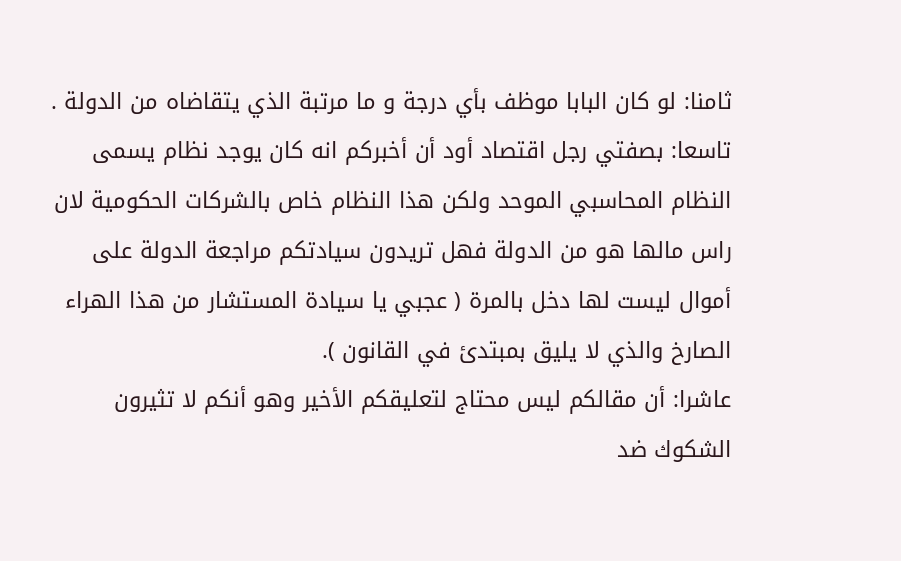ثامنا: لو كان البابا موظف بأي درجة و ما مرتبة الذي يتقاضاه من الدولة .
تاسعا: بصفتي رجل اقتصاد أود أن أخبركم انه كان يوجد نظام يسمى النظام المحاسبي الموحد ولكن هذا النظام خاص بالشركات الحكومية لان راس مالها هو من الدولة فهل تريدون سيادتكم مراجعة الدولة على أموال ليست لها دخل بالمرة ( عجبي يا سيادة المستشار من هذا الهراء الصارخ والذي لا يليق بمبتدئ في القانون ).
عاشرا: أن مقالكم ليس محتاج لتعليقكم الأخير وهو أنكم لا تثيرون الشكوك ضد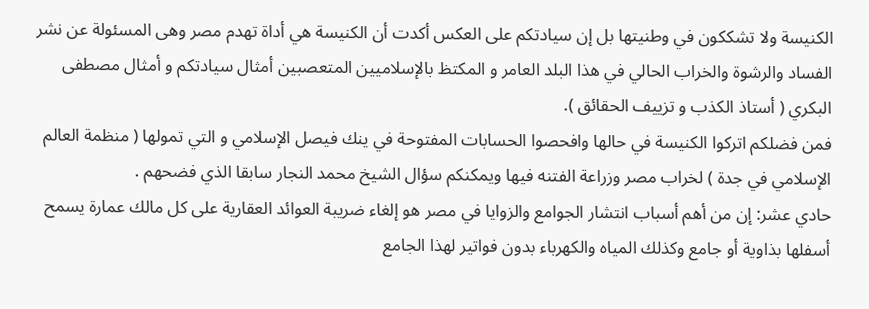الكنيسة ولا تشككون في وطنيتها بل إن سيادتكم على العكس أكدت أن الكنيسة هي أداة تهدم مصر وهى المسئولة عن نشر الفساد والرشوة والخراب الحالي في هذا البلد العامر و المكتظ بالإسلاميين المتعصبين أمثال سيادتكم و أمثال مصطفى البكري ( أستاذ الكذب و تزييف الحقائق ).
فمن فضلكم اتركوا الكنيسة في حالها وافحصوا الحسابات المفتوحة في ينك فيصل الإسلامي و التي تمولها ( منظمة العالم الإسلامي في جدة ) لخراب مصر وزراعة الفتنه فيها ويمكنكم سؤال الشيخ محمد النجار سابقا الذي فضحهم .
حادي عشر: إن من أهم أسباب انتشار الجوامع والزوايا في مصر هو إلغاء ضريبة العوائد العقارية على كل مالك عمارة يسمح أسفلها بذاوية أو جامع وكذلك المياه والكهرباء بدون فواتير لهذا الجامع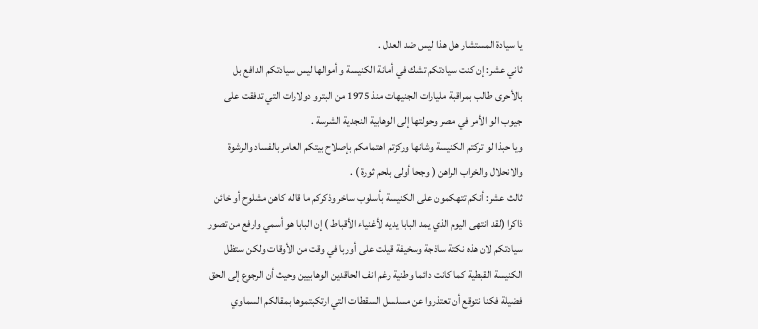يا سيادة المستشار هل هذا ليس ضد العدل .
ثاني عشر: إن كنت سيادتكم تشك في أمانة الكنيسة و أموالها ليس سيادتكم الدافع بل بالأحرى طالب بمراقبة مليارات الجنيهات منذ 1975 من البترو دولارات التي تدفقت على جيوب الو الأمر في مصر وحولتها إلى الوهابية النجدية الشرسة .
ويا حبذا لو تركتم الكنيسة وشانها وركزتم اهتمامكم بإصلاح بيتكم العامر بالفساد والرشوة والانحلال والخراب الراهن ( وجحا أولى بلحم ثورة ) .
ثالث عشر: أنكم تتهكمون على الكنيسة بأسلوب ساخر وذكركم ما قاله كاهن مشلوح أو خائن ذاكرا (لقد انتهى اليوم الذي يمد البابا يديه لأغنياء الأقباط ) إن البابا هو أسمي وارفع من تصور سيادتكم لان هذه نكتة ساذجة وسخيفة قيلت على أوربا في وقت من الأوقات ولكن ستظل الكنيسة القبطية كما كانت دائما وطنية رغم انف الحاقدين الوهابيين وحيث أن الرجوع إلى الحق فضيلة فكنا نتوقع أن تعتذروا عن مسلسل السقطات التي ارتكبتموها بمقالكم السماوي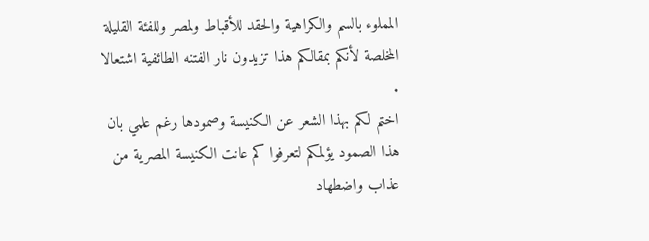المملوء بالسم والكراهية والحقد للأقباط ولمصر وللفئة القليلة المخلصة لأنكم بمقالكم هذا تزيدون نار الفتنه الطائفية اشتعالا .
اختم لكم بهذا الشعر عن الكنيسة وصمودها رغم علمي بان هذا الصمود يؤلمكم لتعرفوا كم عانت الكنيسة المصرية من عذاب واضطهاد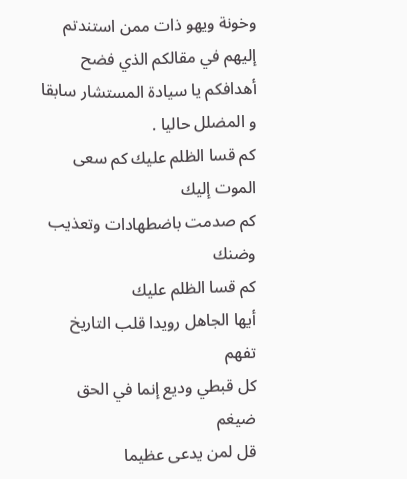وخونة ويهو ذات ممن استندتم إليهم في مقالكم الذي فضح أهدافكم يا سيادة المستشار سابقا و المضلل حاليا .
كم قسا الظلم عليك كم سعى الموت إليك
كم صدمت باضطهادات وتعذيب وضنك
كم قسا الظلم عليك
أيها الجاهل رويدا قلب التاريخ تفهم
كل قبطي وديع إنما في الحق ضيغم
قل لمن يدعى عظيما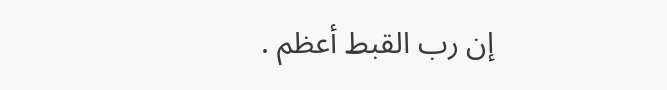إن رب القبط أعظم .